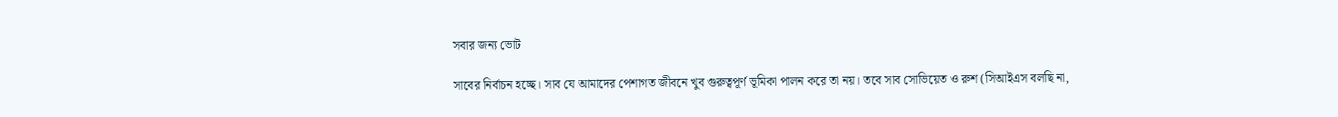সবার জন্য ভোট

সাবের নির্বাচন হচ্ছে। সাব যে আমাদের পেশাগত জীবনে খুব গুরুত্বপূর্ণ ভূমিকা পালন করে তা নয়। তবে সাব সোভিয়েত ও রুশ (সিআইএস বলছি না,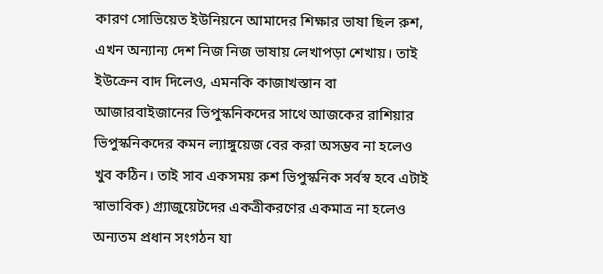কারণ সোভিয়েত ইউনিয়নে আমাদের শিক্ষার ভাষা ছিল রুশ, এখন অন্যান্য দেশ নিজ নিজ ভাষায় লেখাপড়া শেখায়। তাই ইউক্রেন বাদ দিলেও, এমনকি কাজাখস্তান বা আজারবাইজানের ভিপুস্কনিকদের সাথে আজকের রাশিয়ার ভিপুস্কনিকদের কমন ল্যাঙ্গুয়েজ বের করা অসম্ভব না হলেও খুব কঠিন। তাই সাব একসময় রুশ ভিপুস্কনিক সর্বস্ব হবে এটাই স্বাভাবিক) গ্র্যাজুয়েটদের একত্রীকরণের একমাত্র না হলেও অন্যতম প্রধান সংগঠন যা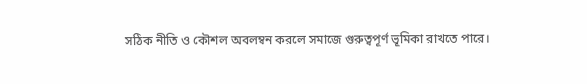সঠিক নীতি ও কৌশল অবলম্বন করলে সমাজে গুরুত্বপূর্ণ ভূমিকা রাখতে পারে।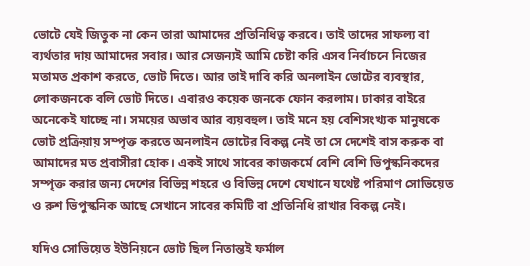ভোটে যেই জিতুক না কেন তারা আমাদের প্রতিনিধিত্ব করবে। তাই তাদের সাফল্য বা ব্যর্থতার দায় আমাদের সবার। আর সেজন্যই আমি চেষ্টা করি এসব নির্বাচনে নিজের মতামত প্রকাশ করতে, ভোট দিতে। আর তাই দাবি করি অনলাইন ভোটের ব্যবস্থার, লোকজনকে বলি ভোট দিতে। এবারও কয়েক জনকে ফোন করলাম। ঢাকার বাইরে অনেকেই যাচ্ছে না। সময়ের অভাব আর ব্যয়বহুল। তাই মনে হয় বেশিসংখ্যক মানুষকে ভোট প্রক্রিয়ায় সম্পৃক্ত করতে অনলাইন ভোটের বিকল্প নেই তা সে দেশেই বাস করুক বা আমাদের মত প্রবাসীরা হোক। একই সাথে সাবের কাজকর্মে বেশি বেশি ভিপুস্কনিকদের সম্পৃক্ত করার জন্য দেশের বিভিন্ন শহরে ও বিভিন্ন দেশে যেখানে যথেষ্ট পরিমাণ সোভিয়েত ও রুশ ভিপুস্কনিক আছে সেখানে সাবের কমিটি বা প্রতিনিধি রাখার বিকল্প নেই।

যদিও সোভিয়েত ইউনিয়নে ভোট ছিল নিতান্তই ফর্মাল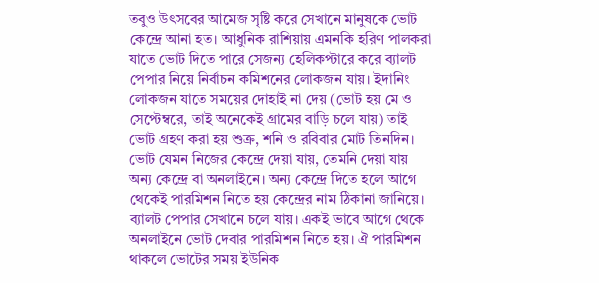তবুও উৎসবের আমেজ সৃষ্টি করে সেখানে মানুষকে ভোট কেন্দ্রে আনা হত। আধুনিক রাশিয়ায় এমনকি হরিণ পালকরা যাতে ভোট দিতে পারে সেজন্য হেলিকপ্টারে করে ব্যালট পেপার নিয়ে নির্বাচন কমিশনের লোকজন যায়। ইদানিং লোকজন যাতে সময়ের দোহাই না দেয় (ভোট হয় মে ও সেপ্টেম্বরে, তাই অনেকেই গ্রামের বাড়ি চলে যায়) তাই ভোট গ্রহণ করা হয় শুক্র, শনি ও রবিবার মোট তিনদিন। ভোট যেমন নিজের কেন্দ্রে দেয়া যায়, তেমনি দেয়া যায় অন্য কেন্দ্রে বা অনলাইনে। অন্য কেন্দ্রে দিতে হলে আগে থেকেই পারমিশন নিতে হয় কেন্দ্রের নাম ঠিকানা জানিয়ে। ব্যালট পেপার সেখানে চলে যায়। একই ভাবে আগে থেকে অনলাইনে ভোট দেবার পারমিশন নিতে হয়। ঐ পারমিশন থাকলে ভোটের সময় ইউনিক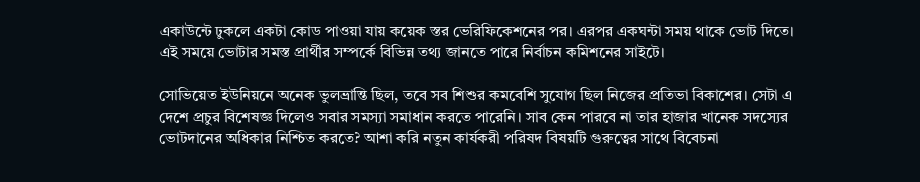একাউন্টে ঢুকলে একটা কোড পাওয়া যায় কয়েক স্তর ভেরিফিকেশনের পর। এরপর একঘন্টা সময় থাকে ভোট দিতে। এই সময়ে ভোটার সমস্ত প্রার্থীর সম্পর্কে বিভিন্ন তথ্য জানতে পারে নির্বাচন কমিশনের সাইটে।

সোভিয়েত ইউনিয়নে অনেক ভুলভ্রান্তি ছিল, তবে সব শিশুর কমবেশি সুযোগ ছিল নিজের প্রতিভা বিকাশের। সেটা এ দেশে প্রচুর বিশেষজ্ঞ দিলেও সবার সমস্যা সমাধান করতে পারেনি। সাব কেন পারবে না তার হাজার খানেক সদস্যের ভোটদানের অধিকার নিশ্চিত করতে? আশা করি নতুন কার্যকরী পরিষদ বিষয়টি গুরুত্বের সাথে বিবেচনা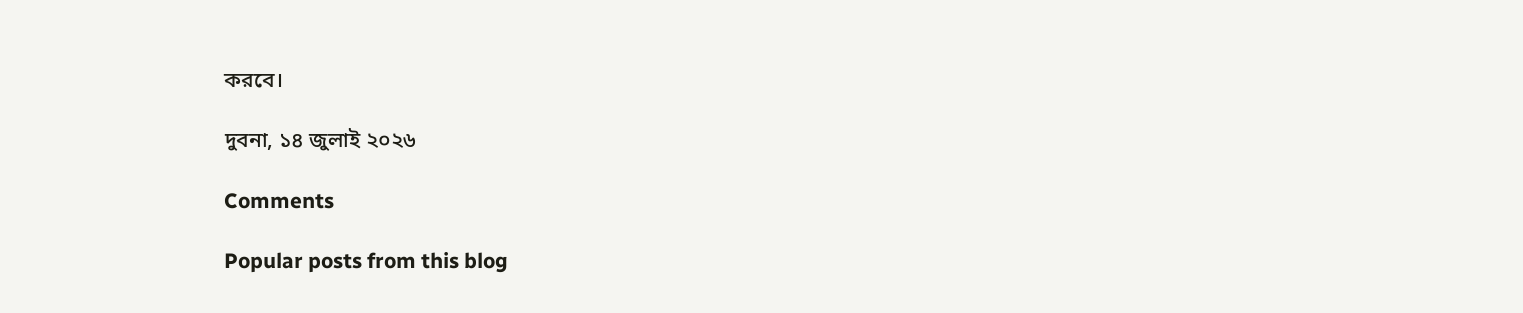করবে।

দুবনা, ১৪ জুলাই ২০২৬

Comments

Popular posts from this blog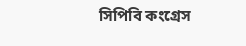সিপিবি কংগ্রেস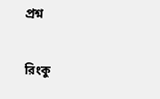প্রশ্ন

রিংকু